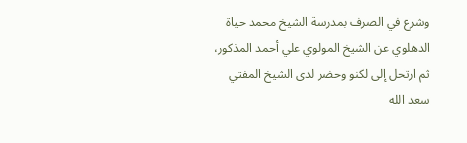وشرع في الصرف بمدرسة الشيخ محمد حياة الدهلوي عن الشيخ المولوي علي أحمد المذكور، ثم ارتحل إلى لكنو وحضر لدى الشيخ المفتي سعد الله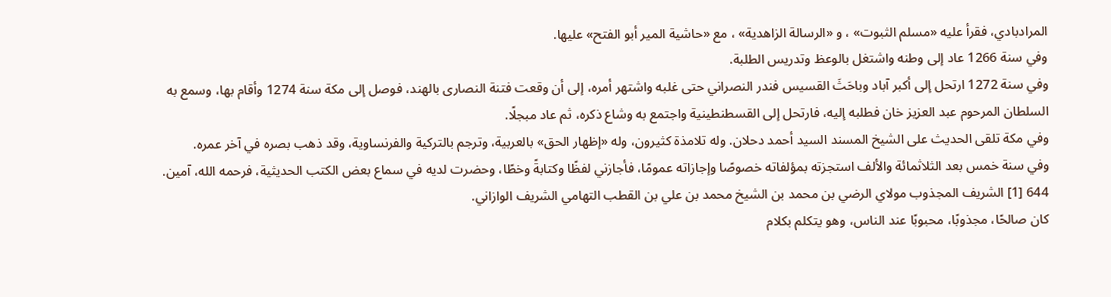المرادبادي، فقرأ عليه «مسلم الثبوت» ، و «الرسالة الزاهدية» ، مع «حاشية المير أبو الفتح» عليها.
وفي سنة 1266 عاد إلى وطنه واشتغل بالوعظ وتدريس الطلبة.
وفي سنة 1272 ارتحل إلى أكبر آباد وباحَثَ القسيس فندر النصراني حتى غلبه واشتهر أمره، إلى أن وقعت فتنة النصارى بالهند، فوصل إلى مكة سنة 1274 وأقام بها، وسمع به السلطان المرحوم عبد العزيز خان فطلبه إليه، فارتحل إلى القسطنطينية واجتمع به وشاع ذكره، ثم عاد مبجلًا.
وفي مكة تلقى الحديث على الشيخ المسند السيد أحمد دحلان. وله تلامذة كثيرون، وله «إظهار الحق» بالعربية، وترجم بالتركية والفرنساوية، وقد ذهب بصره في آخر عمره.
وفي سنة خمس بعد الثلاثمائة والألف استجزته بمؤلفاته خصوصًا وإجازاته عمومًا، فأجازني لفظًا وكتابةً وخطًا، وحضرت لديه في سماع بعض الكتب الحديثية، فرحمه الله، آمين.
644 [1] الشريف المجذوب مولاي الرضي بن محمد بن الشيخ محمد بن علي بن القطب التهامي الشريف الوازاني.
كان صالحًا، مجذوبًا، محبوبًا عند الناس، وهو يتكلم بكلام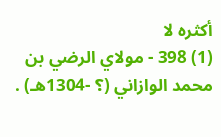أكثره لا
(1) 398 - مولاي الرضي بن محمد الوازاني (؟ -1304هـ) .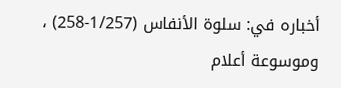أخباره في: سلوة الأنفاس (1/257-258) ، وموسوعة أعلام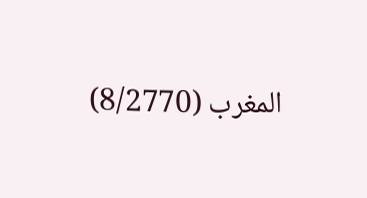المغرب (8/2770)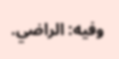وفيه: الراضي.